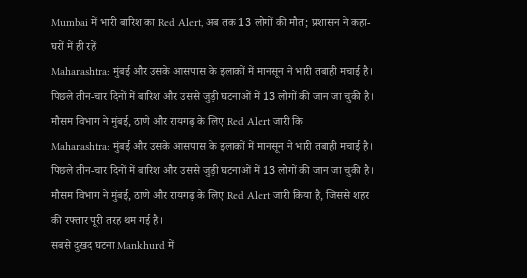Mumbai में भारी बारिश का Red Alert, अब तक 13 लोगों की मौत; प्रशासन ने कहा- घरों में ही रहें
Maharashtra: मुंबई और उसके आसपास के इलाकों में मानसून ने भारी तबाही मचाई है। पिछले तीन-चार दिनों में बारिश और उससे जुड़ी घटनाओं में 13 लोगों की जान जा चुकी है। मौसम विभाग ने मुंबई, ठाणे और रायगढ़ के लिए Red Alert जारी कि
Maharashtra: मुंबई और उसके आसपास के इलाकों में मानसून ने भारी तबाही मचाई है। पिछले तीन-चार दिनों में बारिश और उससे जुड़ी घटनाओं में 13 लोगों की जान जा चुकी है। मौसम विभाग ने मुंबई, ठाणे और रायगढ़ के लिए Red Alert जारी किया है, जिससे शहर की रफ्तार पूरी तरह थम गई है।
सबसे दुखद घटना Mankhurd में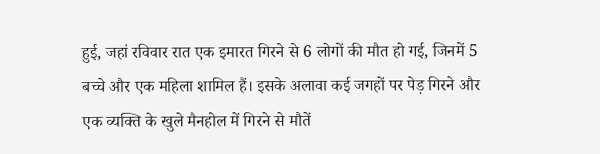हुई, जहां रविवार रात एक इमारत गिरने से 6 लोगों की मौत हो गई, जिनमें 5 बच्चे और एक महिला शामिल हैं। इसके अलावा कई जगहों पर पेड़ गिरने और एक व्यक्ति के खुले मैनहोल में गिरने से मौतें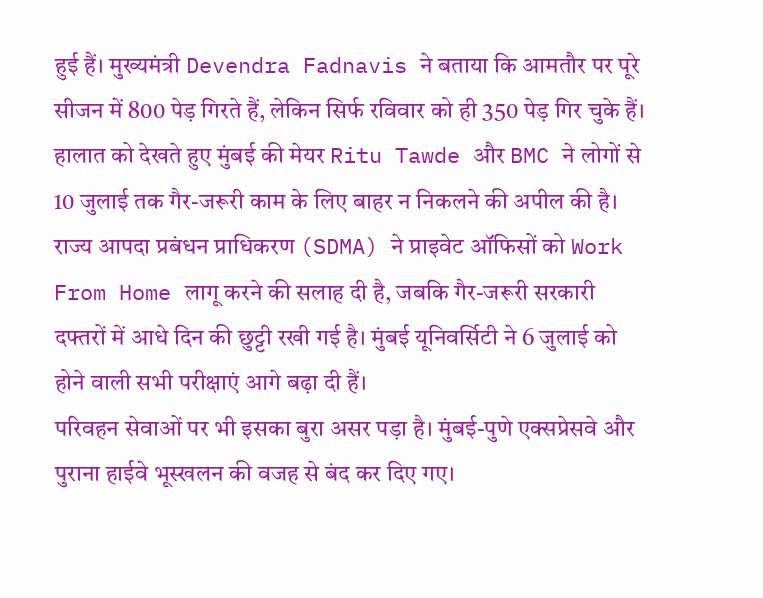हुई हैं। मुख्यमंत्री Devendra Fadnavis ने बताया कि आमतौर पर पूरे सीजन में 800 पेड़ गिरते हैं, लेकिन सिर्फ रविवार को ही 350 पेड़ गिर चुके हैं।
हालात को देखते हुए मुंबई की मेयर Ritu Tawde और BMC ने लोगों से 10 जुलाई तक गैर-जरूरी काम के लिए बाहर न निकलने की अपील की है। राज्य आपदा प्रबंधन प्राधिकरण (SDMA) ने प्राइवेट ऑफिसों को Work From Home लागू करने की सलाह दी है, जबकि गैर-जरूरी सरकारी दफ्तरों में आधे दिन की छुट्टी रखी गई है। मुंबई यूनिवर्सिटी ने 6 जुलाई को होने वाली सभी परीक्षाएं आगे बढ़ा दी हैं।
परिवहन सेवाओं पर भी इसका बुरा असर पड़ा है। मुंबई-पुणे एक्सप्रेसवे और पुराना हाईवे भूस्खलन की वजह से बंद कर दिए गए।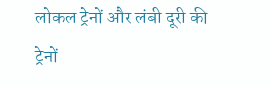लोकल ट्रेनों और लंबी दूरी की ट्रेनों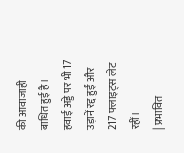की आवाजाही बाधित हुई है। हवाई अड्डे पर भी 17 उड़ानें रद्द हुईं और 217 फ्लाइट्स लेट रहीं।
| प्रभावित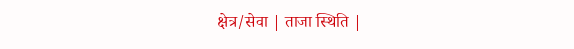क्षेत्र/सेवा | ताजा स्थिति |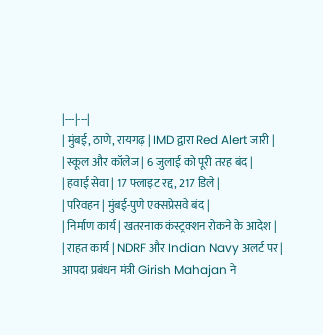|---|---|
| मुंबई, ठाणे, रायगढ़ | IMD द्वारा Red Alert जारी |
| स्कूल और कॉलेज | 6 जुलाई को पूरी तरह बंद |
| हवाई सेवा | 17 फ्लाइट रद्द, 217 डिले |
| परिवहन | मुंबई-पुणे एक्सप्रेसवे बंद |
| निर्माण कार्य | खतरनाक कंस्ट्रक्शन रोकने के आदेश |
| राहत कार्य | NDRF और Indian Navy अलर्ट पर |
आपदा प्रबंधन मंत्री Girish Mahajan ने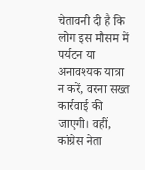चेतावनी दी है कि लोग इस मौसम में पर्यटन या अनावश्यक यात्रा न करें, वरना सख्त कार्रवाई की जाएगी। वहीं, कांग्रेस नेता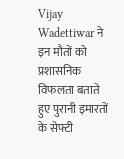Vijay Wadettiwar ने इन मौतों को प्रशासनिक विफलता बताते हुए पुरानी इमारतों के सेफ्टी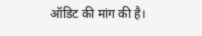ऑडिट की मांग की है।